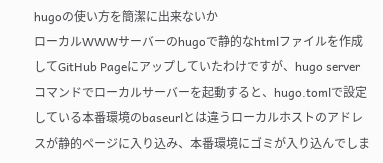hugoの使い方を簡潔に出来ないか
ローカルWWWサーバーのhugoで静的なhtmlファイルを作成してGitHub Pageにアップしていたわけですが、hugo serverコマンドでローカルサーバーを起動すると、hugo.tomlで設定している本番環境のbaseurlとは違うローカルホストのアドレスが静的ページに入り込み、本番環境にゴミが入り込んでしま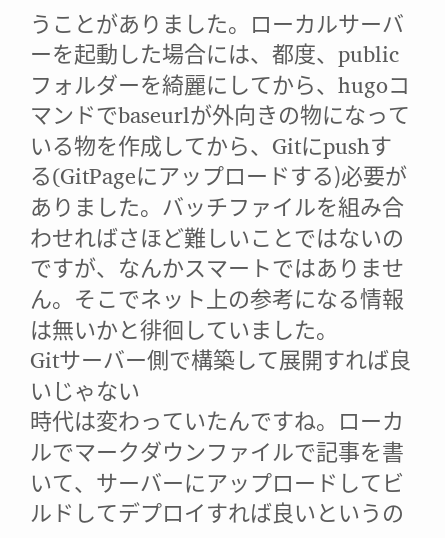うことがありました。ローカルサーバーを起動した場合には、都度、publicフォルダーを綺麗にしてから、hugoコマンドでbaseurlが外向きの物になっている物を作成してから、Gitにpushする(GitPageにアップロードする)必要がありました。バッチファイルを組み合わせればさほど難しいことではないのですが、なんかスマートではありません。そこでネット上の参考になる情報は無いかと徘徊していました。
Gitサーバー側で構築して展開すれば良いじゃない
時代は変わっていたんですね。ローカルでマークダウンファイルで記事を書いて、サーバーにアップロードしてビルドしてデプロイすれば良いというの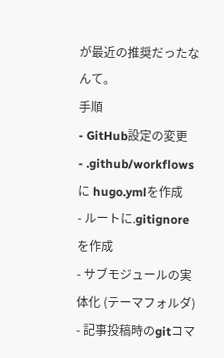が最近の推奨だったなんて。
手順
- GitHub設定の変更
- .github/workflows に hugo.ymlを作成
- ルートに.gitignoreを作成
- サブモジュールの実体化 (テーマフォルダ)
- 記事投稿時のgitコマ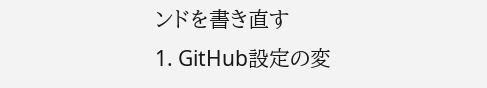ンドを書き直す
1. GitHub設定の変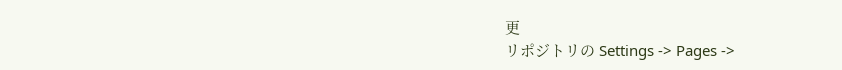更
リポジトリの Settings -> Pages ->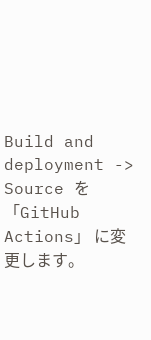Build and deployment -> Source を 「GitHub Actions」 に変更します。